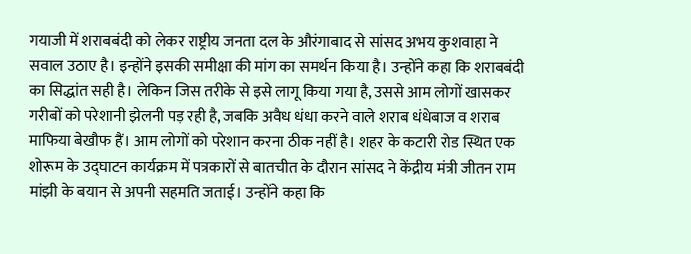गयाजी में शराबबंदी को लेकर राष्ट्रीय जनता दल के औरंगाबाद से सांसद अभय कुशवाहा ने सवाल उठाए है। इन्होंने इसकी समीक्षा की मांग का समर्थन किया है। उन्होंने कहा कि शराबबंदी का सिद्धांत सही है। लेकिन जिस तरीके से इसे लागू किया गया है, उससे आम लोगों खासकर गरीबों को परेशानी झेलनी पड़ रही है, जबकि अवैध धंधा करने वाले शराब धंधेबाज व शराब माफिया बेखौफ हैं। आम लोगों को परेशान करना ठीक नहीं है। शहर के कटारी रोड स्थित एक शोरूम के उद्घाटन कार्यक्रम में पत्रकारों से बातचीत के दौरान सांसद ने केंद्रीय मंत्री जीतन राम मांझी के बयान से अपनी सहमति जताई। उन्होंने कहा कि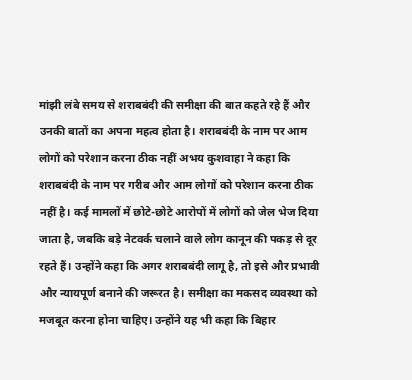मांझी लंबे समय से शराबबंदी की समीक्षा की बात कहते रहे हैं और उनकी बातों का अपना महत्व होता है। शराबबंदी के नाम पर आम लोगों को परेशान करना ठीक नहीं अभय कुशवाहा ने कहा कि शराबबंदी के नाम पर गरीब और आम लोगों को परेशान करना ठीक नहीं है। कई मामलों में छोटे-छोटे आरोपों में लोगों को जेल भेज दिया जाता है, जबकि बड़े नेटवर्क चलाने वाले लोग कानून की पकड़ से दूर रहते हैं। उन्होंने कहा कि अगर शराबबंदी लागू है, तो इसे और प्रभावी और न्यायपूर्ण बनाने की जरूरत है। समीक्षा का मकसद व्यवस्था को मजबूत करना होना चाहिए। उन्होंने यह भी कहा कि बिहार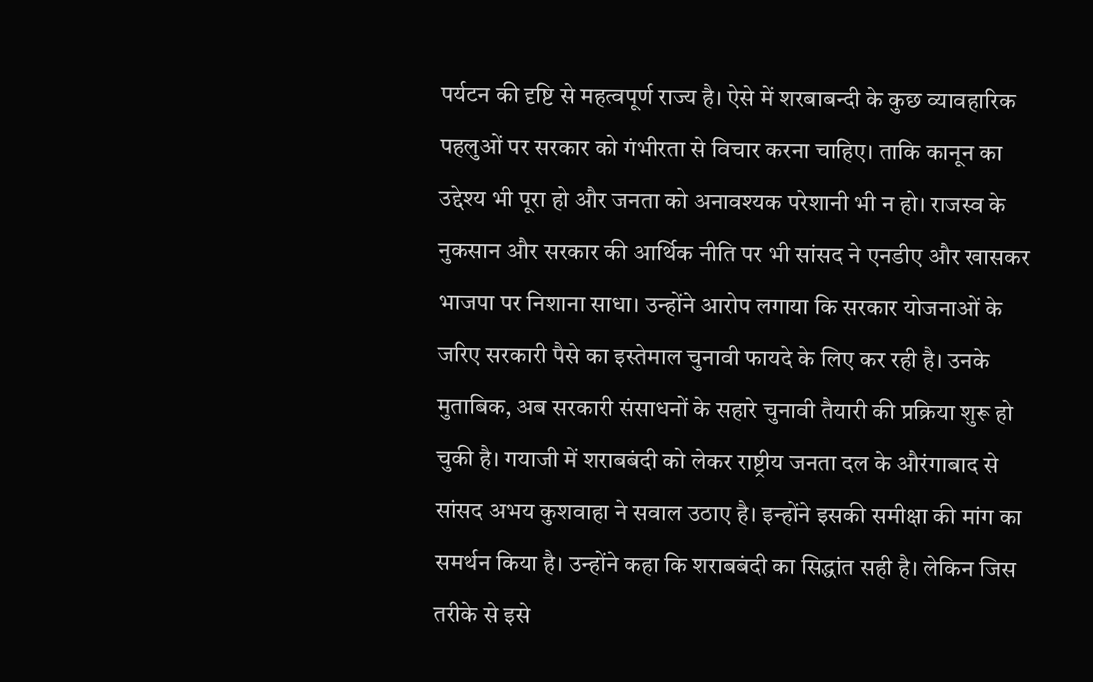पर्यटन की दृष्टि से महत्वपूर्ण राज्य है। ऐसे में शरबाबन्दी के कुछ व्यावहारिक पहलुओं पर सरकार को गंभीरता से विचार करना चाहिए। ताकि कानून का उद्देश्य भी पूरा हो और जनता को अनावश्यक परेशानी भी न हो। राजस्व के नुकसान और सरकार की आर्थिक नीति पर भी सांसद ने एनडीए और खासकर भाजपा पर निशाना साधा। उन्होंने आरोप लगाया कि सरकार योजनाओं के जरिए सरकारी पैसे का इस्तेमाल चुनावी फायदे के लिए कर रही है। उनके मुताबिक, अब सरकारी संसाधनों के सहारे चुनावी तैयारी की प्रक्रिया शुरू हो चुकी है। गयाजी में शराबबंदी को लेकर राष्ट्रीय जनता दल के औरंगाबाद से सांसद अभय कुशवाहा ने सवाल उठाए है। इन्होंने इसकी समीक्षा की मांग का समर्थन किया है। उन्होंने कहा कि शराबबंदी का सिद्धांत सही है। लेकिन जिस तरीके से इसे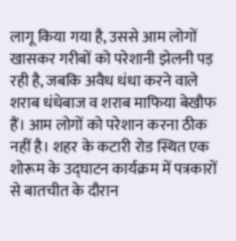लागू किया गया है, उससे आम लोगों खासकर गरीबों को परेशानी झेलनी पड़ रही है, जबकि अवैध धंधा करने वाले शराब धंधेबाज व शराब माफिया बेखौफ हैं। आम लोगों को परेशान करना ठीक नहीं है। शहर के कटारी रोड स्थित एक शोरूम के उद्घाटन कार्यक्रम में पत्रकारों से बातचीत के दौरान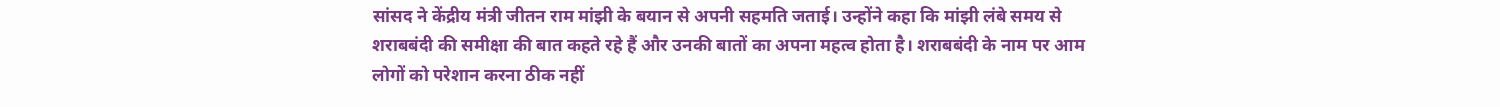सांसद ने केंद्रीय मंत्री जीतन राम मांझी के बयान से अपनी सहमति जताई। उन्होंने कहा कि मांझी लंबे समय से शराबबंदी की समीक्षा की बात कहते रहे हैं और उनकी बातों का अपना महत्व होता है। शराबबंदी के नाम पर आम लोगों को परेशान करना ठीक नहीं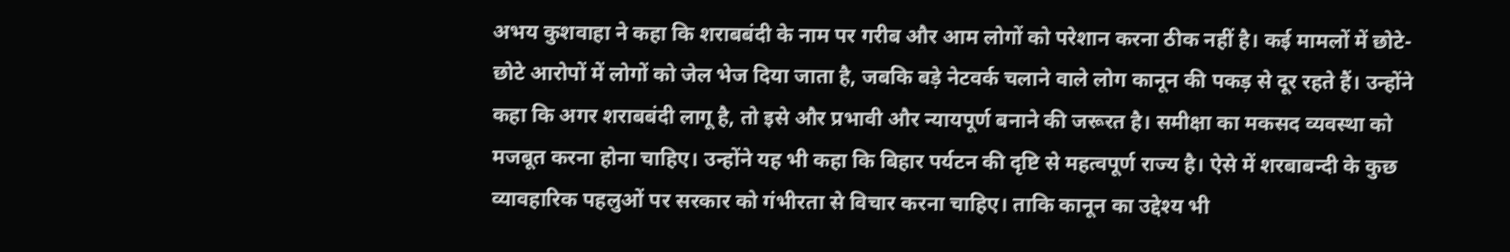अभय कुशवाहा ने कहा कि शराबबंदी के नाम पर गरीब और आम लोगों को परेशान करना ठीक नहीं है। कई मामलों में छोटे-छोटे आरोपों में लोगों को जेल भेज दिया जाता है, जबकि बड़े नेटवर्क चलाने वाले लोग कानून की पकड़ से दूर रहते हैं। उन्होंने कहा कि अगर शराबबंदी लागू है, तो इसे और प्रभावी और न्यायपूर्ण बनाने की जरूरत है। समीक्षा का मकसद व्यवस्था को मजबूत करना होना चाहिए। उन्होंने यह भी कहा कि बिहार पर्यटन की दृष्टि से महत्वपूर्ण राज्य है। ऐसे में शरबाबन्दी के कुछ व्यावहारिक पहलुओं पर सरकार को गंभीरता से विचार करना चाहिए। ताकि कानून का उद्देश्य भी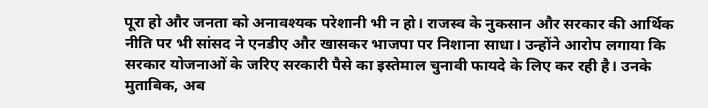पूरा हो और जनता को अनावश्यक परेशानी भी न हो। राजस्व के नुकसान और सरकार की आर्थिक नीति पर भी सांसद ने एनडीए और खासकर भाजपा पर निशाना साधा। उन्होंने आरोप लगाया कि सरकार योजनाओं के जरिए सरकारी पैसे का इस्तेमाल चुनावी फायदे के लिए कर रही है। उनके मुताबिक, अब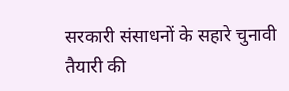सरकारी संसाधनों के सहारे चुनावी तैयारी की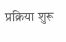प्रक्रिया शुरू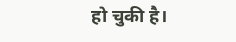हो चुकी है।